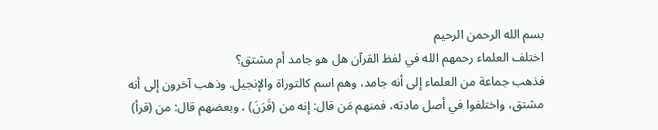بسم الله الرحمن الرحيم
اختلف العلماء رحمهم الله في لفظ القرآن هل هو جامد أم مشتق؟
فذهب جماعة من العلماء إلى أنه جامد، وهم اسم كالتوراة والإنجيل. وذهب آخرون إلى أنه مشتق، واختلفوا في أصل مادته، فمنهم مَن قال: إنه من (قَرَنَ) ، وبعضهم قال: من (قرأ)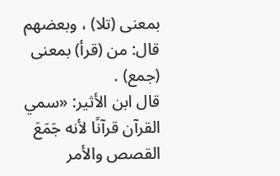بمعنى (تلا) ، وبعضهم قال: من (قرأ) بمعنى (جمع) .
قال ابن الأثير: «سمي القرآن قرآنًا لأنه جَمَعَ القصص والأمر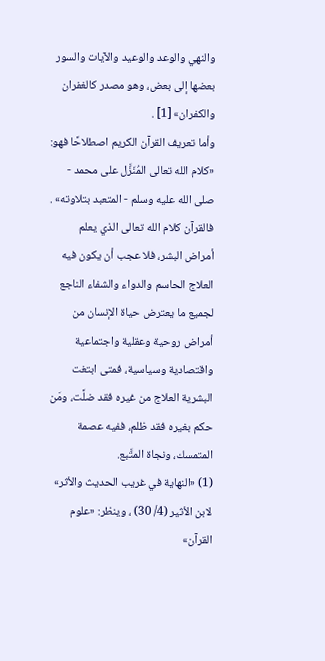والنهي والوعد والوعيد والآيات والسور بعضها إلى بعض، وهو مصدر كالغفران والكفران» [1] .
وأما تعريف القرآن الكريم اصطلاحًا فهو: «كلام الله تعالى المُنَزَّل على محمد - صلى الله عليه وسلم - المتعبد بتلاوته» . فالقرآن كلام الله تعالى الذي يعلم أمراض البشر، فلا عجب أن يكون فيه العلاج الحاسم والدواء والشفاء الناجع لجميع ما يعترض حياة الإنسان من أمراض روحية وعقلية واجتماعية واقتصادية وسياسية، فمتى ابتغت البشرية العلاج من غيره فقد ضلَّت، ومَن حكم بغيره فقد ظلم، ففيه عصمة المتمسك، ونجاة المتَّبع.
(1) «النهاية في غريب الحديث والأثر» لابن الأثير (4/ 30) ، وينظر: «علوم القرآن»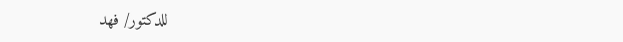للدكتور/ فهد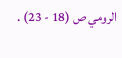الرومي ص (18 - 23) .